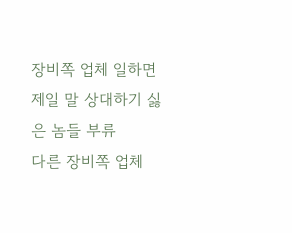장비쪽 업체 일하면 제일 말 상대하기 싫은 놈들 부류
다른 장비쪽 업체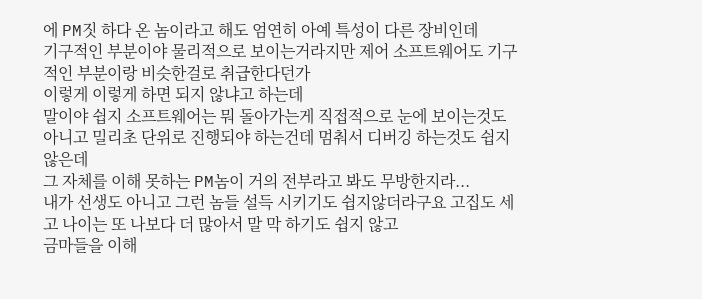에 PM짓 하다 온 놈이라고 해도 엄연히 아예 특성이 다른 장비인데
기구적인 부분이야 물리적으로 보이는거라지만 제어 소프트웨어도 기구적인 부분이랑 비슷한걸로 취급한다던가
이렇게 이렇게 하면 되지 않냐고 하는데
말이야 쉽지 소프트웨어는 뭐 돌아가는게 직접적으로 눈에 보이는것도 아니고 밀리초 단위로 진행되야 하는건데 멈춰서 디버깅 하는것도 쉽지 않은데
그 자체를 이해 못하는 PM놈이 거의 전부라고 봐도 무방한지라...
내가 선생도 아니고 그런 놈들 설득 시키기도 쉽지않더라구요 고집도 세고 나이는 또 나보다 더 많아서 말 막 하기도 쉽지 않고
금마들을 이해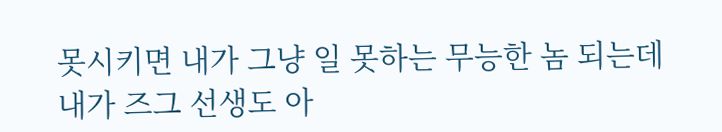못시키면 내가 그냥 일 못하는 무능한 놈 되는데 내가 즈그 선생도 아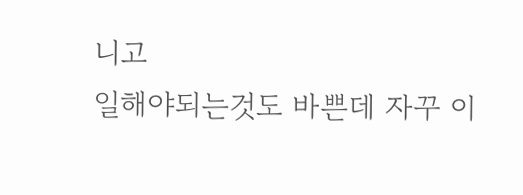니고
일해야되는것도 바쁜데 자꾸 이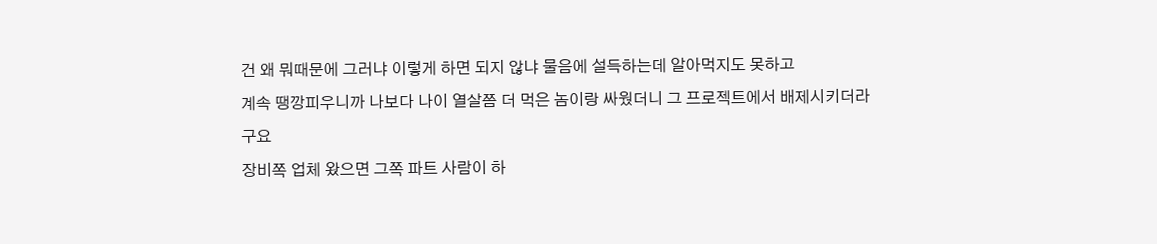건 왜 뭐때문에 그러냐 이렇게 하면 되지 않냐 물음에 설득하는데 알아먹지도 못하고
계속 땡깡피우니까 나보다 나이 열살쯤 더 먹은 놈이랑 싸웠더니 그 프로젝트에서 배제시키더라구요
장비쪽 업체 왔으면 그쪽 파트 사람이 하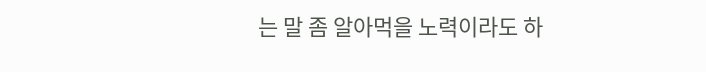는 말 좀 알아먹을 노력이라도 하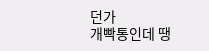던가
개빡통인데 땡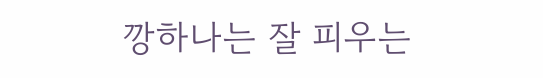깡하나는 잘 피우는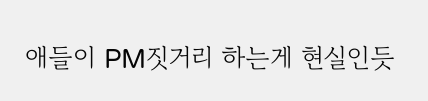애들이 PM짓거리 하는게 현실인듯